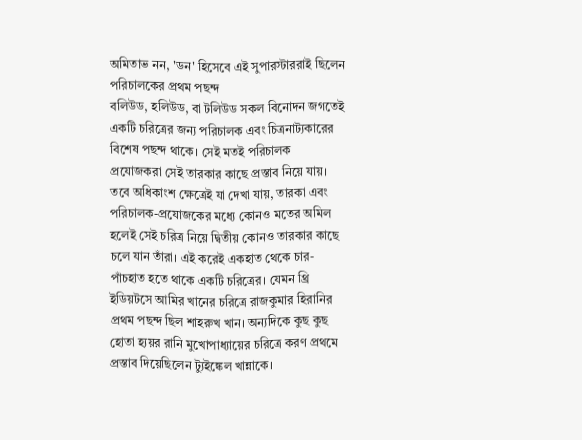অমিতাভ নন, 'ডন' হিসেবে এই সুপারস্টাররাই ছিলেন পরিচালকের প্রথম পছন্দ
বলিউড, হলিউড, বা টলিউড সকল বিনোদন জগতেই একটি চরিত্রের জন্য পরিচালক এবং চিত্রনাট্যকারের বিশেষ পছন্দ থাকে। সেই মতই পরিচালক প্রযোজকরা সেই তারকার কাছে প্রস্তাব নিয়ে যায়। তবে অধিকাংশ ক্ষেত্রেই যা দেখা যায়, তারকা এবং পরিচালক-প্রযোজকের মধ্যে কোনও মতের অমিল হলেই সেই চরিত্র নিয়ে দ্বিতীয় কোনও তারকার কাছে চলে যান তাঁরা। এই করেই একহাত থেকে চার-পাঁচহাত হতে থাকে একটি চরিত্রের। যেমন থ্রি ইডিয়টসে আমির খানের চরিত্রে রাজকুমার হিরানির প্রথম পছন্দ ছিল শাহরুখ খান। অন্যদিকে কুছ কুছ হোতা হ্যয়র রানি মুখোপাধ্যায়ের চরিত্রে করণ প্রথমে প্রস্তাব দিয়েছিলেন ট্যুইঙ্কেল খান্নাকে।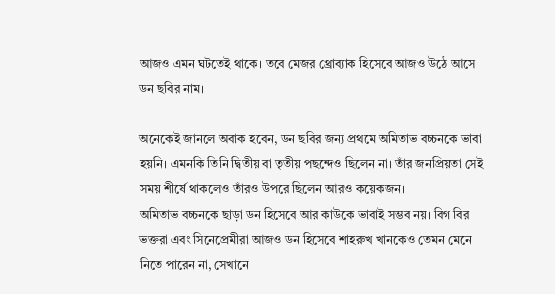আজও এমন ঘটতেই থাকে। তবে মেজর থ্রোব্যাক হিসেবে আজও উঠে আসে ডন ছবির নাম।

অনেকেই জানলে অবাক হবেন, ডন ছবির জন্য প্রথমে অমিতাভ বচ্চনকে ভাবা হয়নি। এমনকি তিনি দ্বিতীয় বা তৃতীয় পছন্দেও ছিলেন না। তাঁর জনপ্রিয়তা সেই সময় শীর্ষে থাকলেও তাঁরও উপরে ছিলেন আরও কয়েকজন।
অমিতাভ বচ্চনকে ছাড়া ডন হিসেবে আর কাউকে ভাবাই সম্ভব নয়। বিগ বির ভক্তরা এবং সিনেপ্রেমীরা আজও ডন হিসেবে শাহরুখ খানকেও তেমন মেনে নিতে পারেন না, সেখানে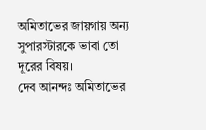অমিতাভের জায়গায় অন্য সুপারস্টারকে ভাবা তো দূরের বিষয়।
দেব আনন্দঃ অমিতাভের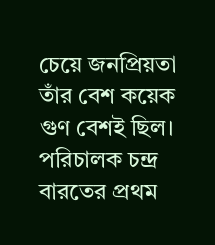চেয়ে জনপ্রিয়তা তাঁর বেশ কয়েক গুণ বেশই ছিল। পরিচালক চন্দ্র বারতের প্রথম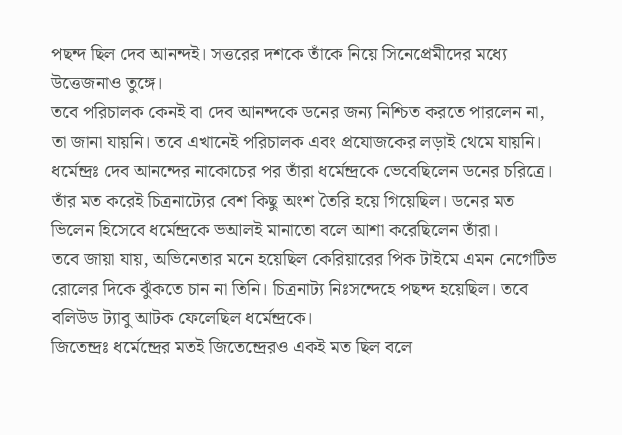পছন্দ ছিল দেব আনন্দই। সত্তরের দশকে তাঁকে নিয়ে সিনেপ্রেমীদের মধ্যে উত্তেজনাও তুঙ্গে।
তবে পরিচালক কেনই বা দেব আনন্দকে ডনের জন্য নিশ্চিত করতে পারলেন না, তা জানা যায়নি। তবে এখানেই পরিচালক এবং প্রযোজকের লড়াই থেমে যায়নি।
ধর্মেন্দ্রঃ দেব আনন্দের নাকোচের পর তাঁরা ধর্মেন্দ্রকে ভেবেছিলেন ডনের চরিত্রে। তাঁর মত করেই চিত্রনাট্যের বেশ কিছু অংশ তৈরি হয়ে গিয়েছিল। ডনের মত ভিলেন হিসেবে ধর্মেন্দ্রকে ভআলই মানাতো বলে আশা করেছিলেন তাঁরা।
তবে জায়া যায়, অভিনেতার মনে হয়েছিল কেরিয়ারের পিক টাইমে এমন নেগেটিভ রোলের দিকে ঝুঁকতে চান না তিনি। চিত্রনাট্য নিঃসন্দেহে পছন্দ হয়েছিল। তবে বলিউড ট্যাবু আটক ফেলেছিল ধর্মেন্দ্রকে।
জিতেন্দ্রঃ ধর্মেন্দ্রের মতই জিতেন্দ্রেরও একই মত ছিল বলে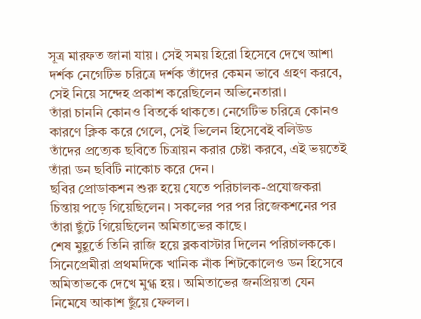সূত্র মারফত জানা যায়। সেই সময় হিরো হিসেবে দেখে আশা দর্শক নেগেটিভ চরিত্রে দর্শক তাঁদের কেমন ভাবে গ্রহণ করবে, সেই নিয়ে সন্দেহ প্রকাশ করেছিলেন অভিনেতারা।
তাঁরা চাননি কোনও বিতর্কে থাকতে। নেগেটিভ চরিত্রে কোনও কারণে ক্লিক করে গেলে, সেই ভিলেন হিসেবেই বলিউড তাঁদের প্রত্যেক ছবিতে চিত্রায়ন করার চেষ্টা করবে, এই ভয়তেই তাঁরা ডন ছবিটি নাকোচ করে দেন।
ছবির প্রোডাকশন শুরু হয়ে যেতে পরিচালক-প্রযোজকরা চিন্তায় পড়ে গিয়েছিলেন। সকলের পর পর রিজেকশনের পর তাঁরা ছুঁটে গিয়েছিলেন অমিতাভের কাছে।
শেষ মুহূর্তে তিনি রাজি হয়ে ব্লকবাস্টার দিলেন পরিচালককে। সিনেপ্রেমীরা প্রথমদিকে খানিক নাঁক শিটকোলেও ডন হিসেবে অমিতাভকে দেখে মুগ্ধ হয়। অমিতাভের জনপ্রিয়তা যেন নিমেষে আকাশ ছুঁয়ে ফেলল।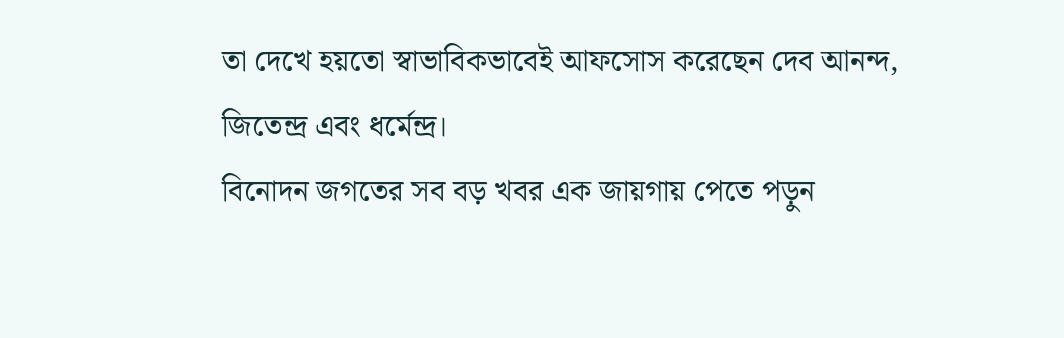তা দেখে হয়তো স্বাভাবিকভাবেই আফসোস করেছেন দেব আনন্দ, জিতেন্দ্র এবং ধর্মেন্দ্র।
বিনোদন জগতের সব বড় খবর এক জায়গায় পেতে পড়ুন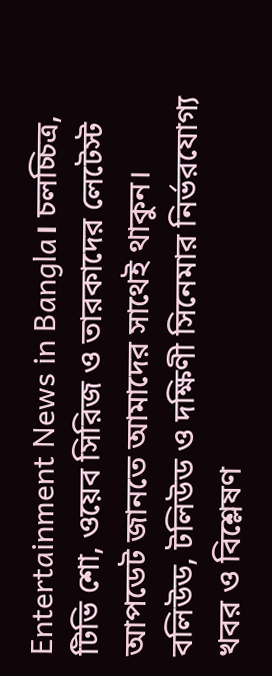Entertainment News in Bangla। চলচ্চিত্র, টিভি শো, ওয়েব সিরিজ ও তারকাদের লেটেস্ট আপডেট জানতে আমাদের সাথেই থাকুন। বলিউড, টলিউড ও দক্ষিণী সিনেমার নির্ভরযোগ্য খবর ও বিশ্লেষণ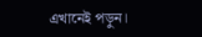এখানেই পড়ুন।